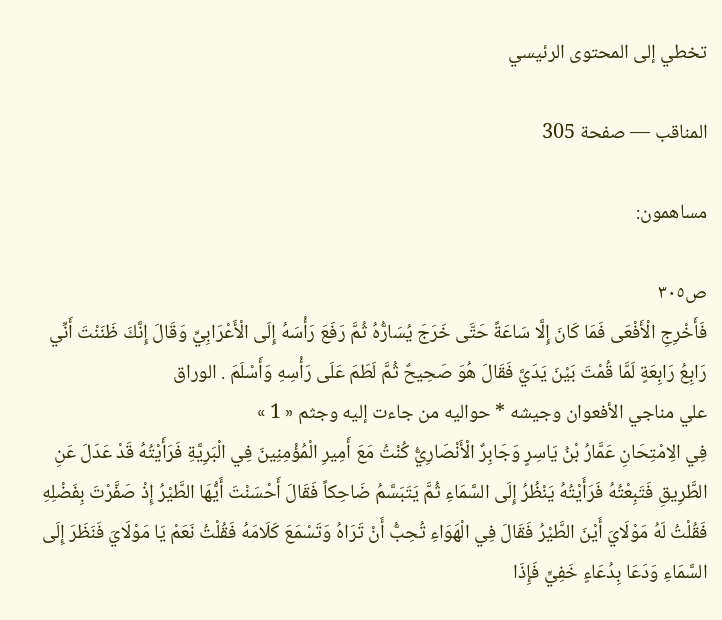تخطي إلى المحتوى الرئيسي

المناقب — صفحة 305

مساهمون:

ص٣٠٥
فَأَخْرِجِ الْأَفْعَى فَمَا كَانَ إِلَّا سَاعَةً حَتَّى خَرَجَ يُسَارُّهُ ثُمَّ رَفَعَ رَأْسَهُ إِلَى الْأَعْرَابِيِّ وَقَالَ إِنَّكَ ظَنَنْتَ أَنِّي رَابِعُ رَابِعَةٍ لَمَّا قُمْتَ بَيْنَ يَدَيَّ فَقَالَ هُوَ صَحِيحٌ ثُمَّ لَطَمَ عَلَى رَأْسِهِ وَأَسْلَمَ . الوراق
علي مناجي الأفعوان وجيشه * حواليه من جاءت إليه وجثم « 1 »
فِي الِامْتِحَانِ عَمَّارُ بْنُ يَاسِرٍ وَجَابِرٌ الْأَنْصَارِيُّ كُنْتُ مَعَ أَمِيرِ الْمُؤْمِنِينَ فِي الْبَرِيَّةِ فَرَأَيْتُهُ قَدْ عَدَلَ عَنِ الطَّرِيقِ فَتَبِعْتُهُ فَرَأَيْتُهُ يَنْظُرُ إِلَى السَّمَاءِ ثُمَّ يَتَبَسَّمُ ضَاحِكاً فَقَالَ أَحْسَنْتَ أَيُّهَا الطَّيْرُ إِذْ صَفَّرْتَ بِفَضْلِهِ فَقُلْتُ لَهُ مَوْلَايَ أَيْنَ الطَّيْرُ فَقَالَ فِي الْهَوَاءِ تُحِبُّ أَنْ تَرَاهُ وَتَسْمَعَ كَلَامَهُ فَقُلْتُ نَعَمْ يَا مَوْلَايَ فَنَظَرَ إِلَى السَّمَاءِ وَدَعَا بِدُعَاءٍ خَفِيٍّ فَإِذَا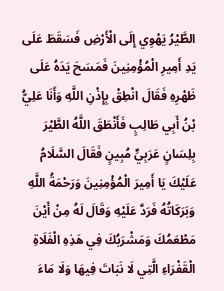الطَّيْرُ يَهْوِي إِلَى الْأَرْضِ فَسَقَطَ عَلَى يَدِ أَمِيرِ الْمُؤْمِنِينَ فَمَسَحَ يَدَهُ عَلَى ظَهْرِهِ فَقَالَ انْطِقْ بِإِذْنِ اللَّهِ وَأَنَا عَلِيُّ بْنُ أَبِي طَالِبٍ فَأَنْطَقَ اللَّهُ الطَّيْرَ بِلِسَانٍ عَرَبِيٍّ مُبِينٍ فَقَالَ السَّلَامُ عَلَيْكَ يَا أَمِيرَ الْمُؤْمِنِينَ وَرَحْمَةُ اللَّهِ وَبَرَكَاتُهُ فَرَدَّ عَلَيْهِ وَقَالَ لَهُ مِنْ أَيْنَ مَطْعَمُكَ وَمَشْرَبُكَ فِي هَذِهِ الْفَلَاةِ الْقَفْرَاءِ الَّتِي لَا نَبَاتَ فِيهَا وَلَا مَاءَ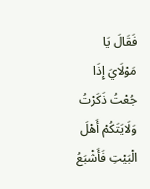فَقَالَ يَا مَوْلَايَ إِذَا جُعْتُ ذَكَرْتُ وَلَايَتَكُمْ أَهْلَ الْبَيْتِ فَأَشْبَعُ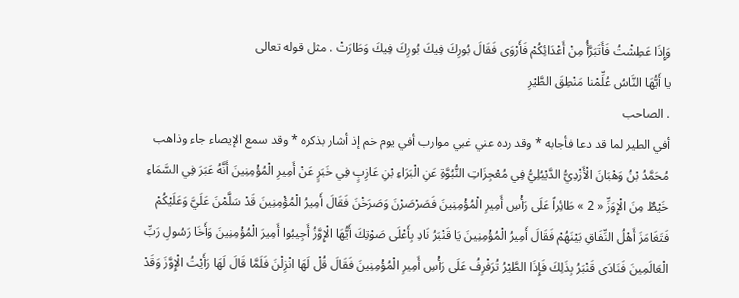وَإِذَا عَطِشْتُ فَأَتَبَرَّأُ مِنْ أَعْدَائِكُمْ فَأَرْوَى فَقَالَ بُورِكَ فِيكَ بُورِكَ فِيكَ وَطَارَتْ . مثل قوله تعالى
يا أَيُّهَا النَّاسُ عُلِّمْنا مَنْطِقَ الطَّيْرِ
. الصاحب
أفي الطير لما قد دعا فأجابه * وقد رده عني غبي موارب أفي يوم خم إذ أشار بذكره * وقد سمع الإيصاء جاء وذاهب
مُحَمَّدُ بْنُ وَهْبَانَ الْأَزْدِيُّ الدَّيْبُلِيُّ فِي مُعْجِزَاتِ النُّبُوَّةِ عَنِ الْبَرَاءِ بْنِ عَازِبٍ فِي خَبَرٍ عَنْ أَمِيرِ الْمُؤْمِنِينَ أَنَّهُ عَبَرَ فِي السَّمَاءِ خَيْطٌ مِنَ الْإِوَزِّ « 2 » طَائِراً عَلَى رَأْسِ أَمِيرِ الْمُؤْمِنِينَ فَصَرْصَرْنَ وَصَرَخْنَ فَقَالَ أَمِيرُ الْمُؤْمِنِينَ قَدْ سَلَّمْنَ عَلَيَّ وَعَلَيْكُمْ فَتَغَامَزَ أَهْلُ النِّفَاقِ بَيْنَهُمْ فَقَالَ أَمِيرُ الْمُؤْمِنِينَ يَا قَنْبَرُ نَادِ بِأَعْلَى صَوْتِكَ أَيُّهَا الْإِوَّزُ أَجِيبُوا أَمِيرَ الْمُؤْمِنِينَ وَأَخَا رَسُولِ رَبِّ الْعَالَمِينَ فَنَادَى قَنْبَرُ بِذَلِكَ فَإِذَا الطَّيْرُ تُرَفْرِفُ عَلَى رَأْسِ أَمِيرِ الْمُؤْمِنِينَ فَقَالَ قُلْ لَهَا انْزِلْنَ فَلَمَّا قَالَ لَهَا رَأَيْتُ الْإِوَّزَ وَقَدْ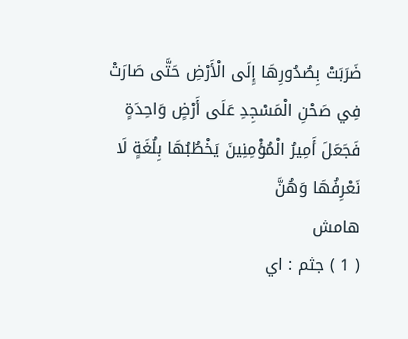ضَرَبَتْ بِصُدُورِهَا إِلَى الْأَرْضِ حَتَّى صَارَتْ فِي صَحْنِ الْمَسْجِدِ عَلَى أَرْضٍ وَاحِدَةٍ فَجَعَلَ أَمِيرُ الْمُؤْمِنِينَ يَخْطُبُهَا بِلُغَةٍ لَا نَعْرِفُهَا وَهُنَّ
هامش
( 1 ) جثم : اي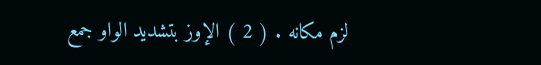لزم مكانه . ( 2 ) الإوز بتشديد الواو جمع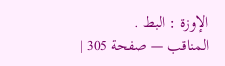الإوزة : البط .
المناقب — صفحة 305 |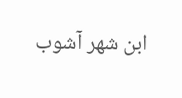ابن شهر آشوب